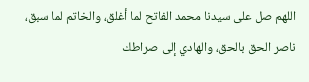اللهم صل على سيدنا محمد الفاتح لما أغلق، والخاتم لما سبق، ناصر الحق بالحق، والهادي إلى صراطك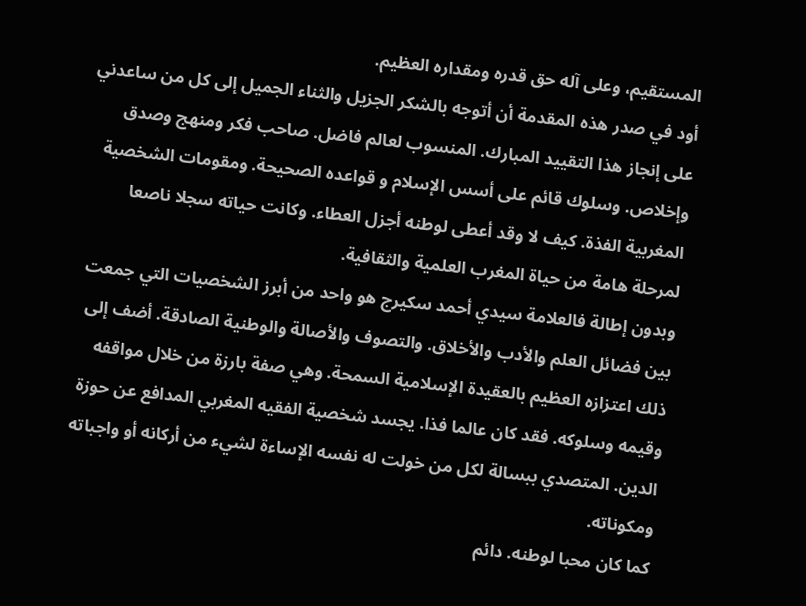المستقيم، وعلى آله حق قدره ومقداره العظيم.
أود في صدر هذه المقدمة أن أتوجه بالشكر الجزيل والثناء الجميل إلى كل من ساعدني على إنجاز هذا التقييد المبارك. المنسوب لعالم فاضل. صاحب فكر ومنهج وصدق وإخلاص. وسلوك قائم على أسس الإسلام و قواعده الصحيحة. ومقومات الشخصية المغربية الفذة. كيف لا وقد أعطى لوطنه أجزل العطاء. وكانت حياته سجلا ناصعا لمرحلة هامة من حياة المغرب العلمية والثقافية.
وبدون إطالة فالعلامة سيدي أحمد سكيرج هو واحد من أبرز الشخصيات التي جمعت بين فضائل العلم والأدب والأخلاق. والتصوف والأصالة والوطنية الصادقة. أضف إلى ذلك اعتزازه العظيم بالعقيدة الإسلامية السمحة. وهي صفة بارزة من خلال مواقفه وقيمه وسلوكه. فقد كان عالما فذا. يجسد شخصية الفقيه المغربي المدافع عن حوزة الدين. المتصدي ببسالة لكل من خولت له نفسه الإساءة لشيء من أركانه أو واجباته ومكوناته.
كما كان محبا لوطنه. دائم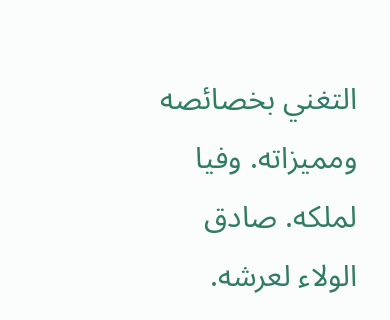التغني بخصائصه ومميزاته. وفيا لملكه. صادق الولاء لعرشه.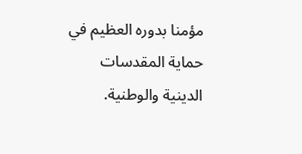مؤمنا بدوره العظيم في حماية المقدسات الدينية والوطنية.